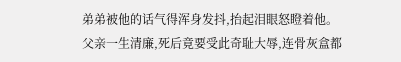弟弟被他的话气得浑身发抖,抬起泪眼怒瞪着他。
父亲一生清廉,死后竟要受此奇耻大辱,连骨灰盒都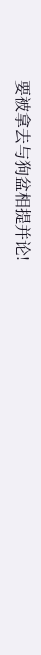要被拿去与狗盆相提并论!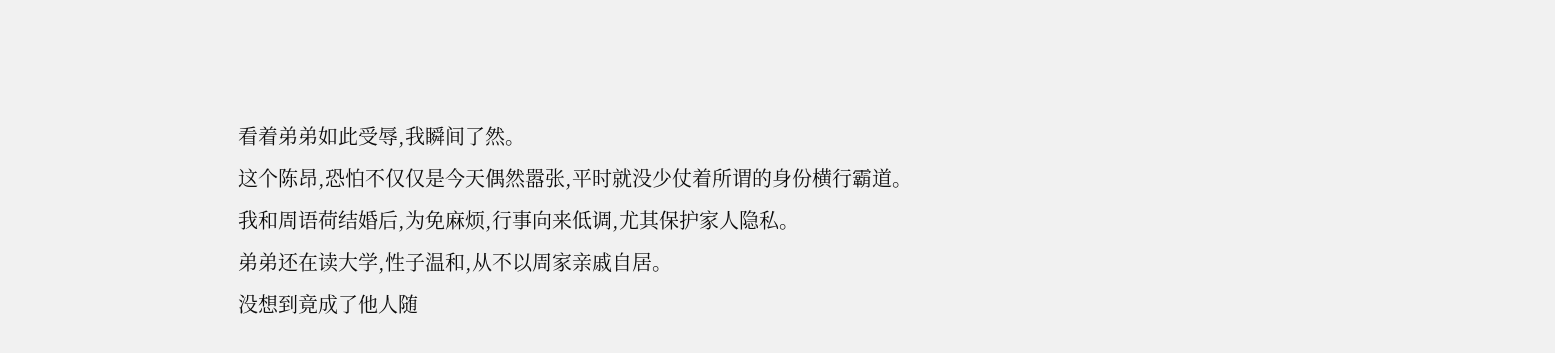看着弟弟如此受辱,我瞬间了然。
这个陈昂,恐怕不仅仅是今天偶然嚣张,平时就没少仗着所谓的身份横行霸道。
我和周语荷结婚后,为免麻烦,行事向来低调,尤其保护家人隐私。
弟弟还在读大学,性子温和,从不以周家亲戚自居。
没想到竟成了他人随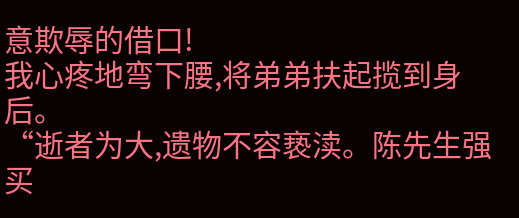意欺辱的借口!
我心疼地弯下腰,将弟弟扶起揽到身后。
“逝者为大,遗物不容亵渎。陈先生强买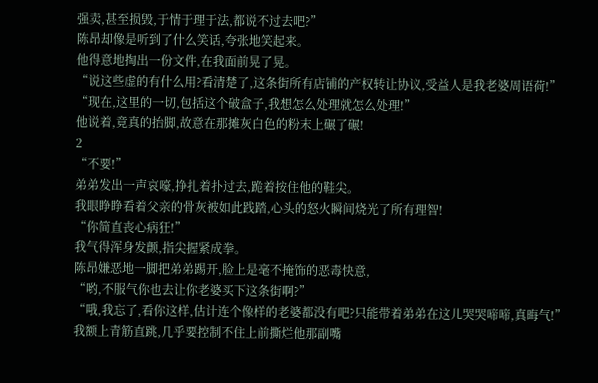强卖,甚至损毁,于情于理于法,都说不过去吧?”
陈昂却像是听到了什么笑话,夸张地笑起来。
他得意地掏出一份文件,在我面前晃了晃。
“说这些虚的有什么用?看清楚了,这条街所有店铺的产权转让协议,受益人是我老婆周语荷!”
“现在,这里的一切,包括这个破盒子,我想怎么处理就怎么处理!”
他说着,竟真的抬脚,故意在那摊灰白色的粉末上碾了碾!
2
“不要!”
弟弟发出一声哀嚎,挣扎着扑过去,跪着按住他的鞋尖。
我眼睁睁看着父亲的骨灰被如此践踏,心头的怒火瞬间烧光了所有理智!
“你简直丧心病狂!”
我气得浑身发颤,指尖握紧成拳。
陈昂嫌恶地一脚把弟弟踢开,脸上是毫不掩饰的恶毒快意,
“哟,不服气你也去让你老婆买下这条街啊?”
“哦,我忘了,看你这样,估计连个像样的老婆都没有吧?只能带着弟弟在这儿哭哭啼啼,真晦气!”
我额上青筋直跳,几乎要控制不住上前撕烂他那副嘴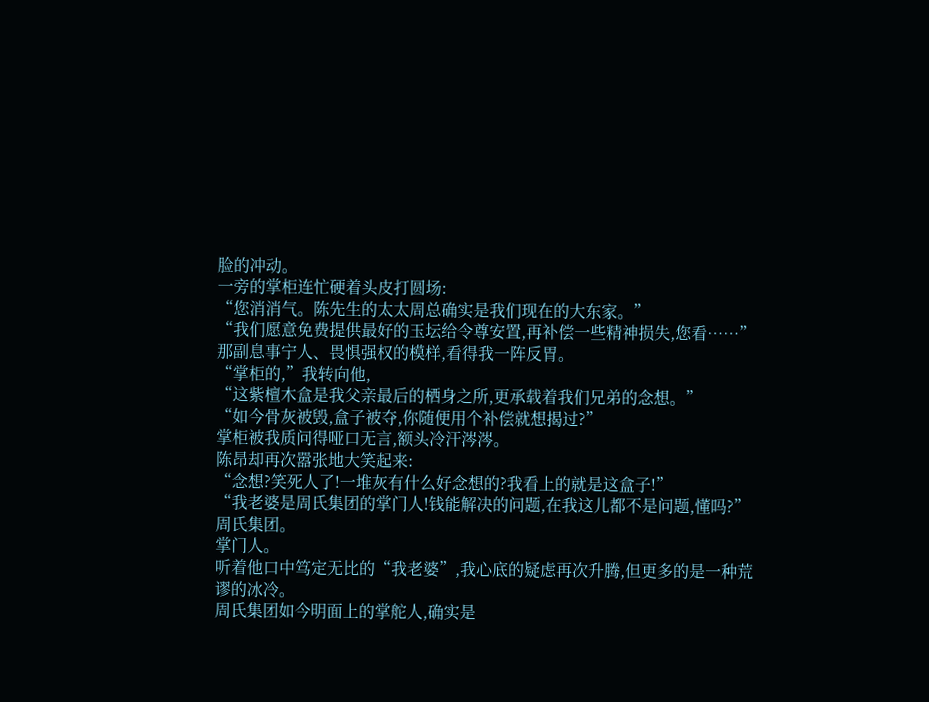脸的冲动。
一旁的掌柜连忙硬着头皮打圆场:
“您消消气。陈先生的太太周总确实是我们现在的大东家。”
“我们愿意免费提供最好的玉坛给令尊安置,再补偿一些精神损失,您看……”
那副息事宁人、畏惧强权的模样,看得我一阵反胃。
“掌柜的,”我转向他,
“这紫檀木盒是我父亲最后的栖身之所,更承载着我们兄弟的念想。”
“如今骨灰被毁,盒子被夺,你随便用个补偿就想揭过?”
掌柜被我质问得哑口无言,额头冷汗涔涔。
陈昂却再次嚣张地大笑起来:
“念想?笑死人了!一堆灰有什么好念想的?我看上的就是这盒子!”
“我老婆是周氏集团的掌门人!钱能解决的问题,在我这儿都不是问题,懂吗?”
周氏集团。
掌门人。
听着他口中笃定无比的“我老婆”,我心底的疑虑再次升腾,但更多的是一种荒谬的冰冷。
周氏集团如今明面上的掌舵人,确实是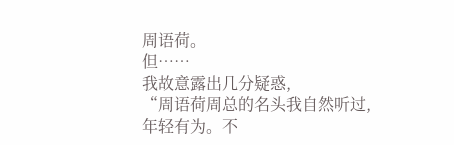周语荷。
但……
我故意露出几分疑惑,
“周语荷周总的名头我自然听过,年轻有为。不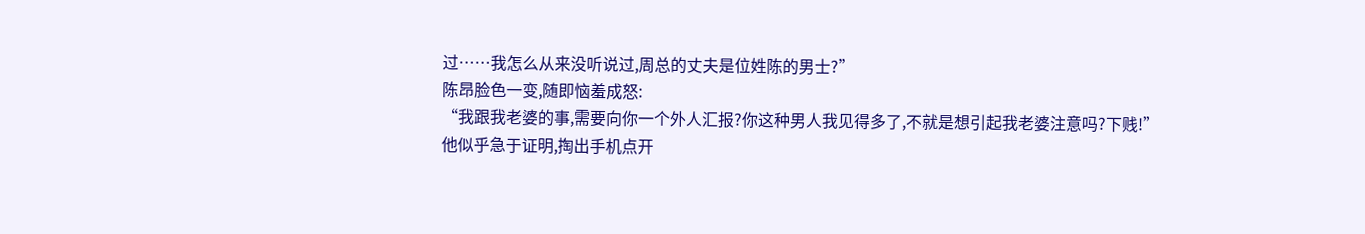过……我怎么从来没听说过,周总的丈夫是位姓陈的男士?”
陈昂脸色一变,随即恼羞成怒:
“我跟我老婆的事,需要向你一个外人汇报?你这种男人我见得多了,不就是想引起我老婆注意吗?下贱!”
他似乎急于证明,掏出手机点开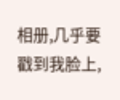相册,几乎要戳到我脸上,